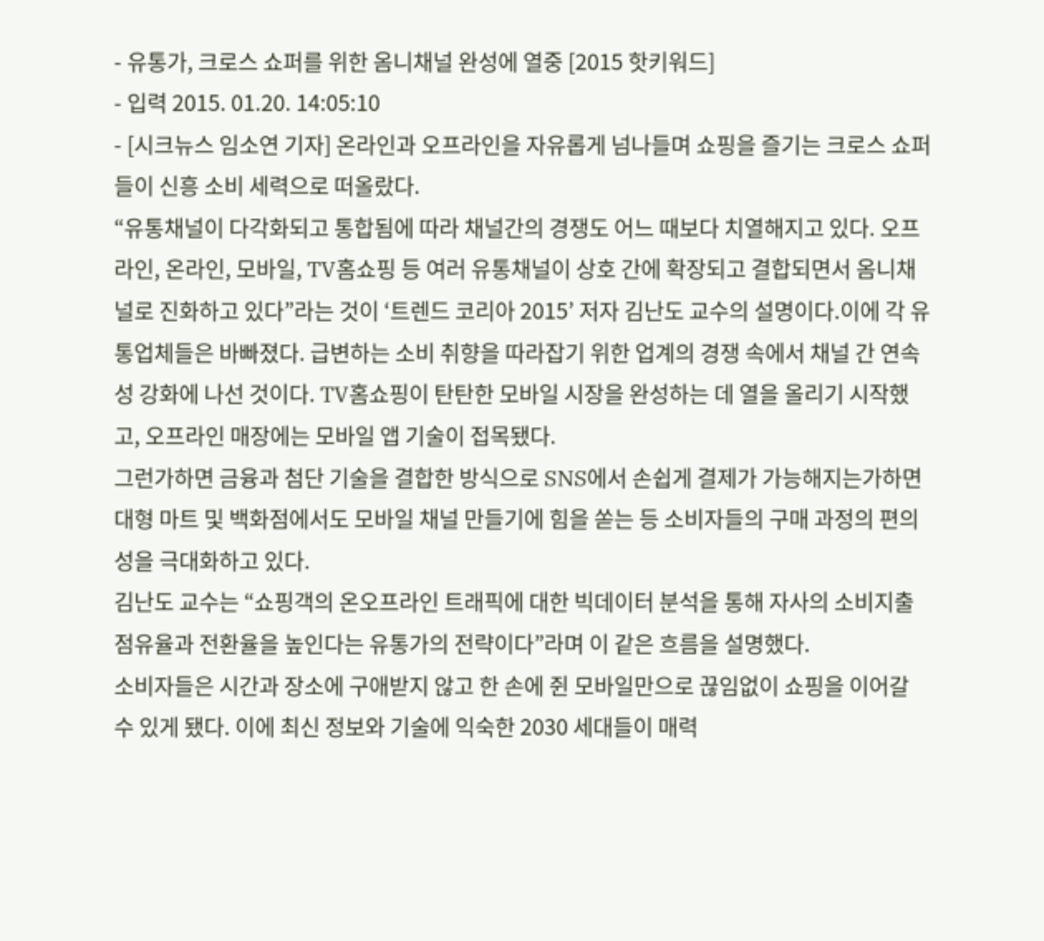- 유통가, 크로스 쇼퍼를 위한 옴니채널 완성에 열중 [2015 핫키워드]
- 입력 2015. 01.20. 14:05:10
- [시크뉴스 임소연 기자] 온라인과 오프라인을 자유롭게 넘나들며 쇼핑을 즐기는 크로스 쇼퍼들이 신흥 소비 세력으로 떠올랐다.
“유통채널이 다각화되고 통합됨에 따라 채널간의 경쟁도 어느 때보다 치열해지고 있다. 오프라인, 온라인, 모바일, TV홈쇼핑 등 여러 유통채널이 상호 간에 확장되고 결합되면서 옴니채널로 진화하고 있다”라는 것이 ‘트렌드 코리아 2015’ 저자 김난도 교수의 설명이다.이에 각 유통업체들은 바빠졌다. 급변하는 소비 취향을 따라잡기 위한 업계의 경쟁 속에서 채널 간 연속성 강화에 나선 것이다. TV홈쇼핑이 탄탄한 모바일 시장을 완성하는 데 열을 올리기 시작했고, 오프라인 매장에는 모바일 앱 기술이 접목됐다.
그런가하면 금융과 첨단 기술을 결합한 방식으로 SNS에서 손쉽게 결제가 가능해지는가하면 대형 마트 및 백화점에서도 모바일 채널 만들기에 힘을 쏟는 등 소비자들의 구매 과정의 편의성을 극대화하고 있다.
김난도 교수는 “쇼핑객의 온오프라인 트래픽에 대한 빅데이터 분석을 통해 자사의 소비지출 점유율과 전환율을 높인다는 유통가의 전략이다”라며 이 같은 흐름을 설명했다.
소비자들은 시간과 장소에 구애받지 않고 한 손에 쥔 모바일만으로 끊임없이 쇼핑을 이어갈 수 있게 됐다. 이에 최신 정보와 기술에 익숙한 2030 세대들이 매력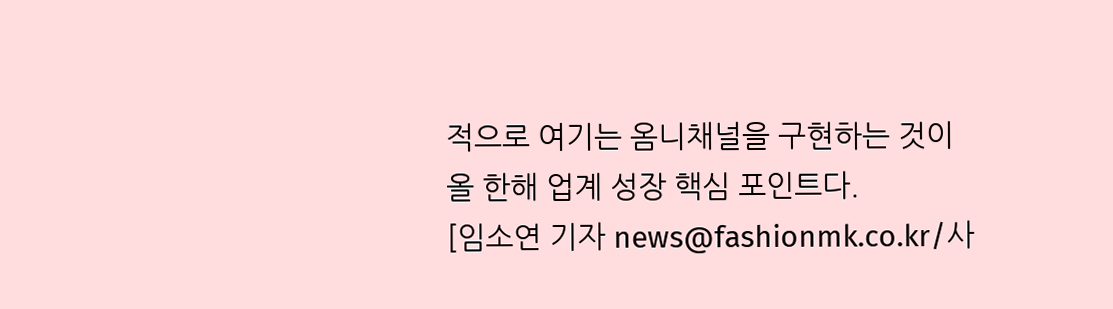적으로 여기는 옴니채널을 구현하는 것이 올 한해 업계 성장 핵심 포인트다.
[임소연 기자 news@fashionmk.co.kr/사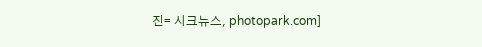진= 시크뉴스, photopark.com]